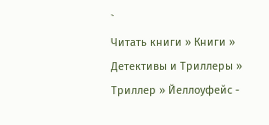`
Читать книги » Книги » Детективы и Триллеры » Триллер » Йеллоуфейс -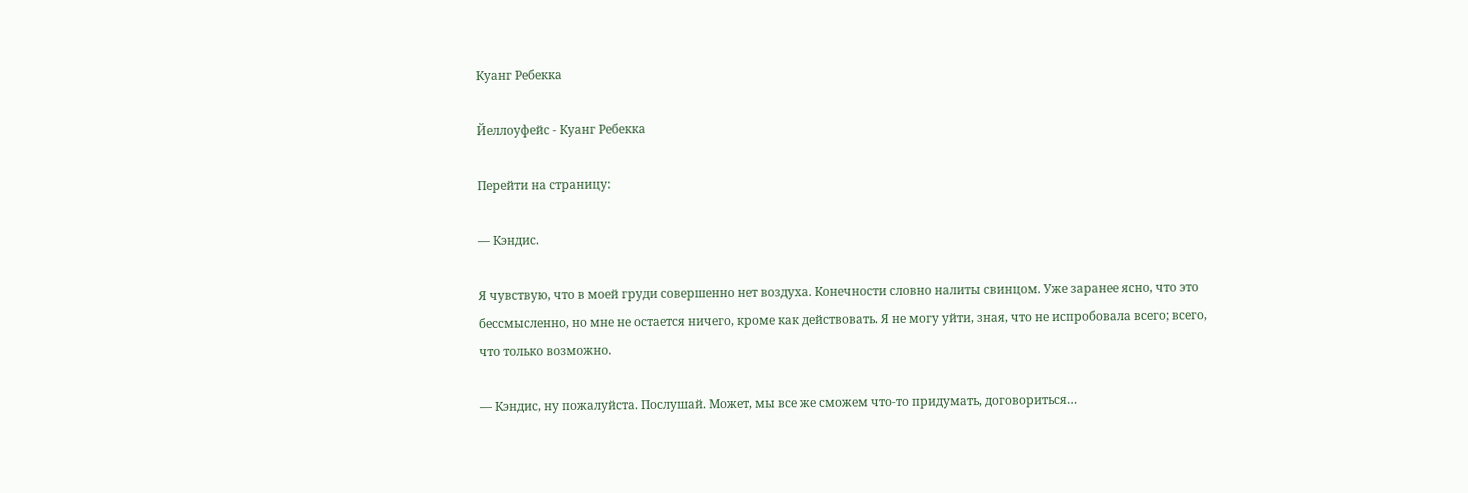Куанг Ребекка

Йеллоуфейс - Куанг Ребекка

Перейти на страницу:

— Кэндис.

Я чувствую, что в моей груди совершенно нет воздуха. Конечности словно налиты свинцом. Уже заранее ясно, что это бессмысленно, но мне не остается ничего, кроме как действовать. Я не могу уйти, зная, что не испробовала всего; всего, что только возможно.

— Кэндис, ну пожалуйста. Послушай. Может, мы все же сможем что-то придумать, договориться…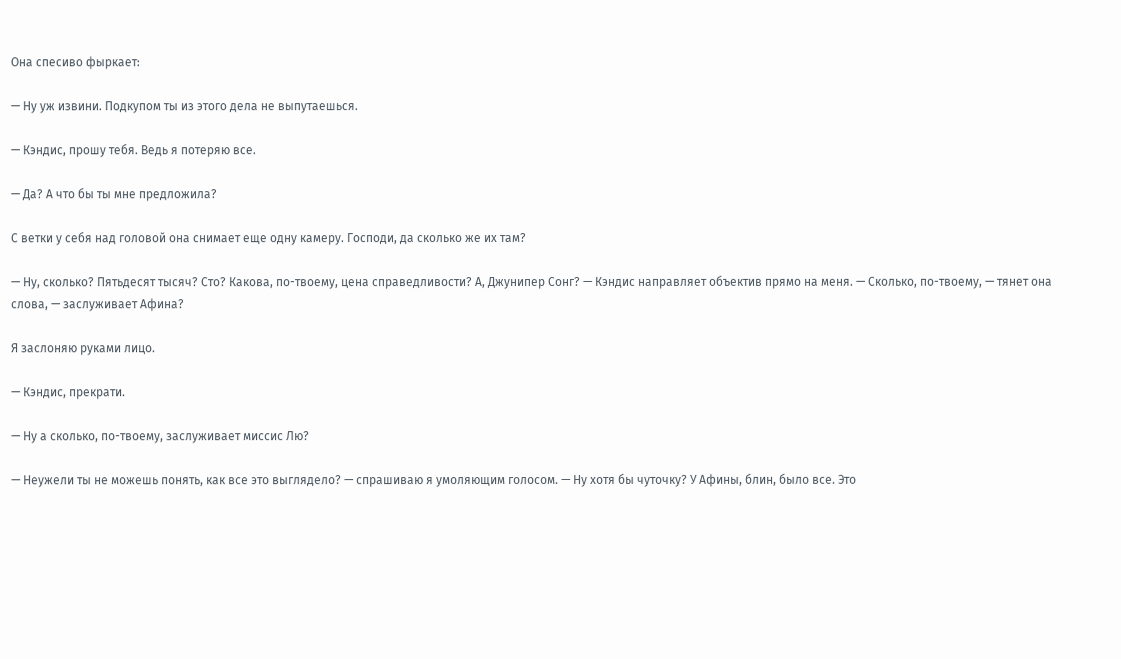Она спесиво фыркает:

— Ну уж извини. Подкупом ты из этого дела не выпутаешься.

— Кэндис, прошу тебя. Ведь я потеряю все.

— Да? А что бы ты мне предложила?

С ветки у себя над головой она снимает еще одну камеру. Господи, да сколько же их там?

— Ну, сколько? Пятьдесят тысяч? Сто? Какова, по-твоему, цена справедливости? А, Джунипер Сонг? — Кэндис направляет объектив прямо на меня. — Сколько, по-твоему, — тянет она слова, — заслуживает Афина?

Я заслоняю руками лицо.

— Кэндис, прекрати.

— Ну а сколько, по-твоему, заслуживает миссис Лю?

— Неужели ты не можешь понять, как все это выглядело? — спрашиваю я умоляющим голосом. — Ну хотя бы чуточку? У Афины, блин, было все. Это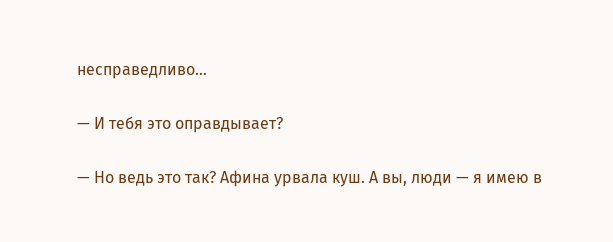несправедливо…

— И тебя это оправдывает?

— Но ведь это так? Афина урвала куш. А вы, люди — я имею в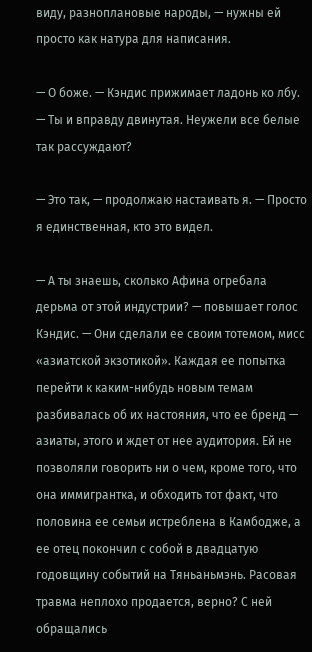виду, разноплановые народы, — нужны ей просто как натура для написания.

— О боже. — Кэндис прижимает ладонь ко лбу. — Ты и вправду двинутая. Неужели все белые так рассуждают?

— Это так, — продолжаю настаивать я. — Просто я единственная, кто это видел.

— А ты знаешь, сколько Афина огребала дерьма от этой индустрии? — повышает голос Кэндис. — Они сделали ее своим тотемом, мисс «азиатской экзотикой». Каждая ее попытка перейти к каким-нибудь новым темам разбивалась об их настояния, что ее бренд — азиаты, этого и ждет от нее аудитория. Ей не позволяли говорить ни о чем, кроме того, что она иммигрантка, и обходить тот факт, что половина ее семьи истреблена в Камбодже, а ее отец покончил с собой в двадцатую годовщину событий на Тяньаньмэнь. Расовая травма неплохо продается, верно? С ней обращались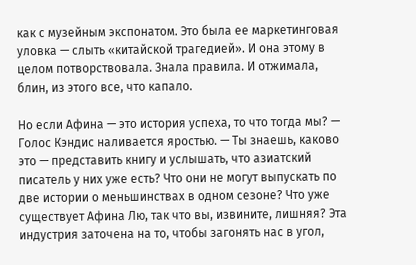как с музейным экспонатом. Это была ее маркетинговая уловка — слыть «китайской трагедией». И она этому в целом потворствовала. Знала правила. И отжимала, блин, из этого все, что капало.

Но если Афина — это история успеха, то что тогда мы? — Голос Кэндис наливается яростью. — Ты знаешь, каково это — представить книгу и услышать, что азиатский писатель у них уже есть? Что они не могут выпускать по две истории о меньшинствах в одном сезоне? Что уже существует Афина Лю, так что вы, извините, лишняя? Эта индустрия заточена на то, чтобы загонять нас в угол,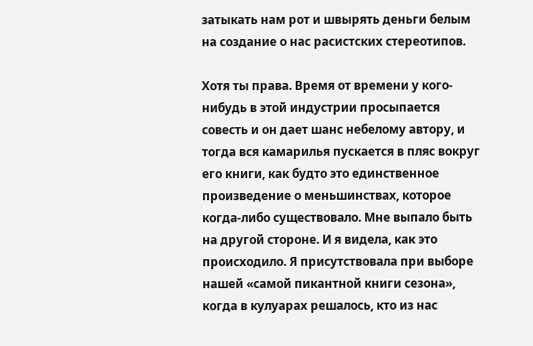затыкать нам рот и швырять деньги белым на создание о нас расистских стереотипов.

Хотя ты права. Время от времени у кого-нибудь в этой индустрии просыпается совесть и он дает шанс небелому автору, и тогда вся камарилья пускается в пляс вокруг его книги, как будто это единственное произведение о меньшинствах, которое когда-либо существовало. Мне выпало быть на другой стороне. И я видела, как это происходило. Я присутствовала при выборе нашей «самой пикантной книги сезона», когда в кулуарах решалось, кто из нас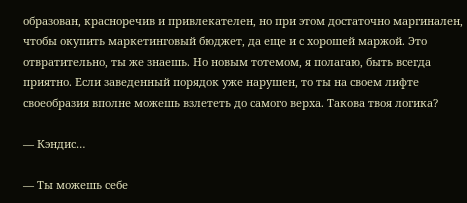образован, красноречив и привлекателен, но при этом достаточно маргинален, чтобы окупить маркетинговый бюджет, да еще и с хорошей маржой. Это отвратительно, ты же знаешь. Но новым тотемом, я полагаю, быть всегда приятно. Если заведенный порядок уже нарушен, то ты на своем лифте своеобразия вполне можешь взлететь до самого верха. Такова твоя логика?

— Кэндис…

— Ты можешь себе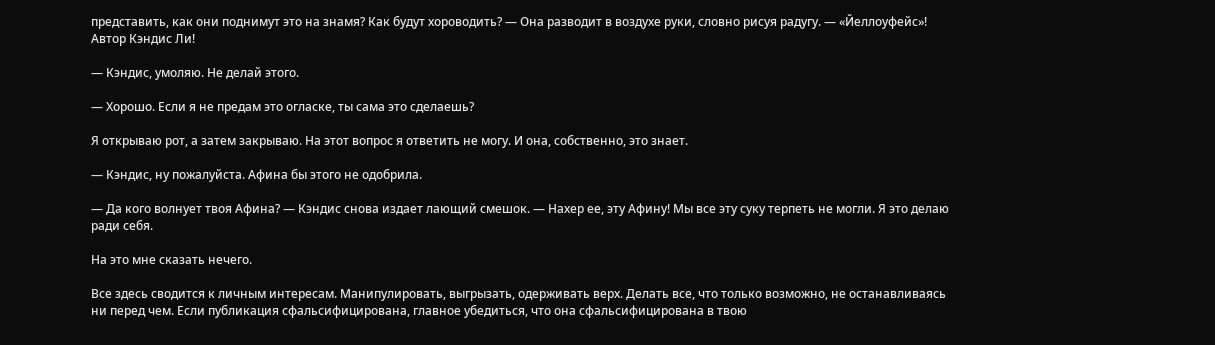представить, как они поднимут это на знамя? Как будут хороводить? — Она разводит в воздухе руки, словно рисуя радугу. — «Йеллоуфейс»! Автор Кэндис Ли!

— Кэндис, умоляю. Не делай этого.

— Хорошо. Если я не предам это огласке, ты сама это сделаешь?

Я открываю рот, а затем закрываю. На этот вопрос я ответить не могу. И она, собственно, это знает.

— Кэндис, ну пожалуйста. Афина бы этого не одобрила.

— Да кого волнует твоя Афина? — Кэндис снова издает лающий смешок. — Нахер ее, эту Афину! Мы все эту суку терпеть не могли. Я это делаю ради себя.

На это мне сказать нечего.

Все здесь сводится к личным интересам. Манипулировать, выгрызать, одерживать верх. Делать все, что только возможно, не останавливаясь ни перед чем. Если публикация сфальсифицирована, главное убедиться, что она сфальсифицирована в твою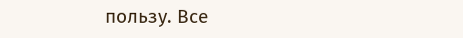пользу. Все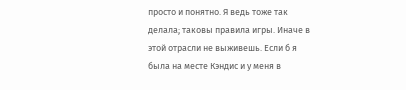просто и понятно. Я ведь тоже так делала; таковы правила игры. Иначе в этой отрасли не выживешь. Если б я была на месте Кэндис и у меня в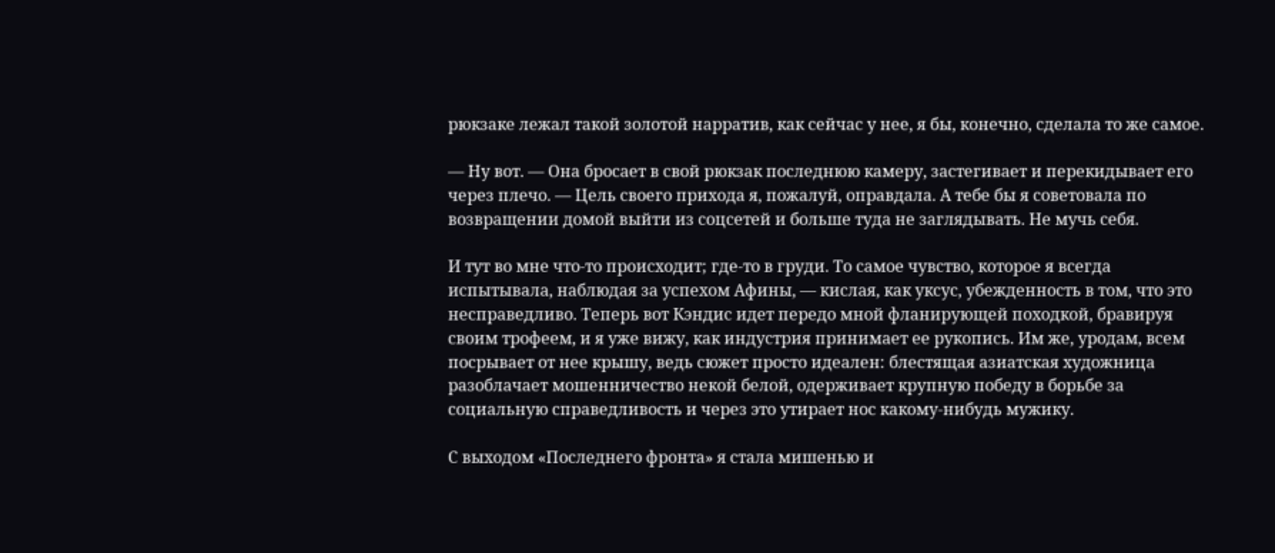рюкзаке лежал такой золотой нарратив, как сейчас у нее, я бы, конечно, сделала то же самое.

— Ну вот. — Она бросает в свой рюкзак последнюю камеру, застегивает и перекидывает его через плечо. — Цель своего прихода я, пожалуй, оправдала. А тебе бы я советовала по возвращении домой выйти из соцсетей и больше туда не заглядывать. Не мучь себя.

И тут во мне что-то происходит; где-то в груди. То самое чувство, которое я всегда испытывала, наблюдая за успехом Афины, — кислая, как уксус, убежденность в том, что это несправедливо. Теперь вот Кэндис идет передо мной фланирующей походкой, бравируя своим трофеем, и я уже вижу, как индустрия принимает ее рукопись. Им же, уродам, всем посрывает от нее крышу, ведь сюжет просто идеален: блестящая азиатская художница разоблачает мошенничество некой белой, одерживает крупную победу в борьбе за социальную справедливость и через это утирает нос какому-нибудь мужику.

С выходом «Последнего фронта» я стала мишенью и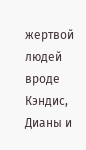жертвой людей вроде Кэндис, Дианы и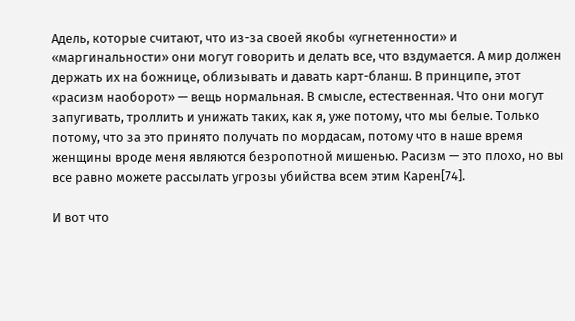Адель, которые считают, что из-за своей якобы «угнетенности» и «маргинальности» они могут говорить и делать все, что вздумается. А мир должен держать их на божнице, облизывать и давать карт-бланш. В принципе, этот «расизм наоборот» — вещь нормальная. В смысле, естественная. Что они могут запугивать, троллить и унижать таких, как я, уже потому, что мы белые. Только потому, что за это принято получать по мордасам, потому что в наше время женщины вроде меня являются безропотной мишенью. Расизм — это плохо, но вы все равно можете рассылать угрозы убийства всем этим Карен[74].

И вот что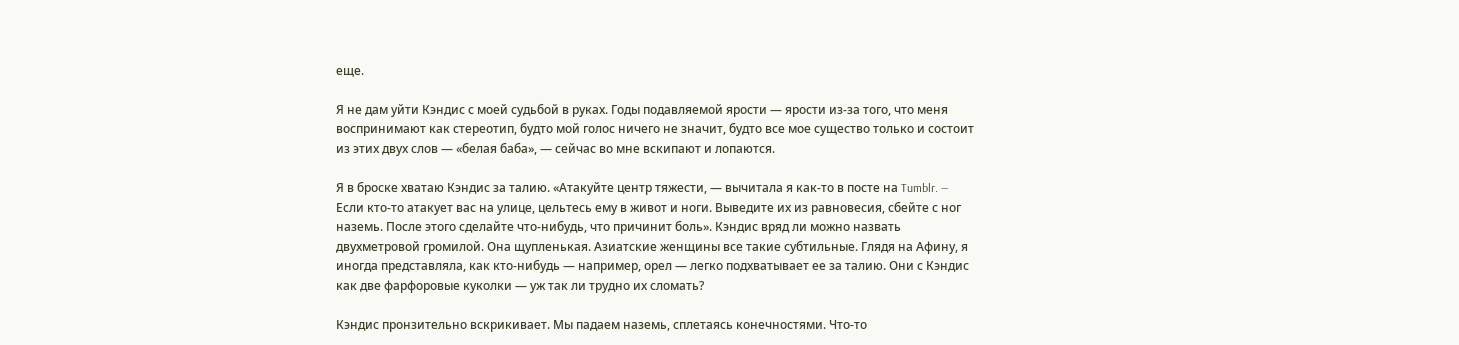еще.

Я не дам уйти Кэндис с моей судьбой в руках. Годы подавляемой ярости — ярости из-за того, что меня воспринимают как стереотип, будто мой голос ничего не значит, будто все мое существо только и состоит из этих двух слов — «белая баба», — сейчас во мне вскипают и лопаются.

Я в броске хватаю Кэндис за талию. «Атакуйте центр тяжести, — вычитала я как-то в посте на Tumblr. — Если кто-то атакует вас на улице, цельтесь ему в живот и ноги. Выведите их из равновесия, сбейте с ног наземь. После этого сделайте что-нибудь, что причинит боль». Кэндис вряд ли можно назвать двухметровой громилой. Она щупленькая. Азиатские женщины все такие субтильные. Глядя на Афину, я иногда представляла, как кто-нибудь — например, орел — легко подхватывает ее за талию. Они с Кэндис как две фарфоровые куколки — уж так ли трудно их сломать?

Кэндис пронзительно вскрикивает. Мы падаем наземь, сплетаясь конечностями. Что-то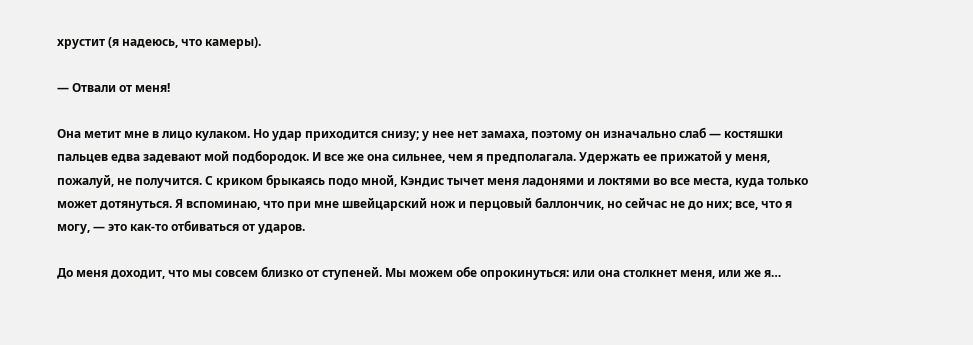хрустит (я надеюсь, что камеры).

— Отвали от меня!

Она метит мне в лицо кулаком. Но удар приходится снизу; у нее нет замаха, поэтому он изначально слаб — костяшки пальцев едва задевают мой подбородок. И все же она сильнее, чем я предполагала. Удержать ее прижатой у меня, пожалуй, не получится. С криком брыкаясь подо мной, Кэндис тычет меня ладонями и локтями во все места, куда только может дотянуться. Я вспоминаю, что при мне швейцарский нож и перцовый баллончик, но сейчас не до них; все, что я могу, — это как-то отбиваться от ударов.

До меня доходит, что мы совсем близко от ступеней. Мы можем обе опрокинуться: или она столкнет меня, или же я…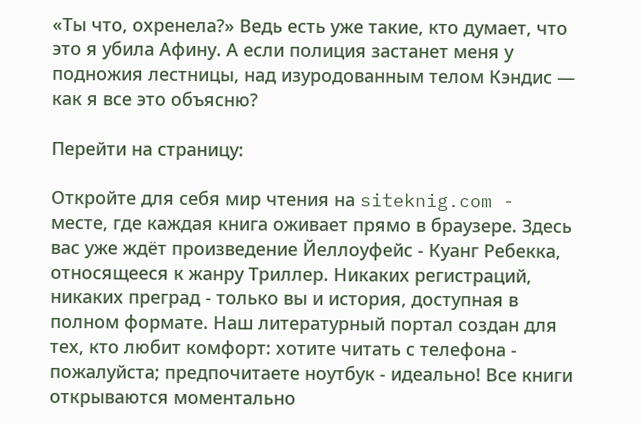«Ты что, охренела?» Ведь есть уже такие, кто думает, что это я убила Афину. А если полиция застанет меня у подножия лестницы, над изуродованным телом Кэндис — как я все это объясню?

Перейти на страницу:

Откройте для себя мир чтения на siteknig.com - месте, где каждая книга оживает прямо в браузере. Здесь вас уже ждёт произведение Йеллоуфейс - Куанг Ребекка, относящееся к жанру Триллер. Никаких регистраций, никаких преград - только вы и история, доступная в полном формате. Наш литературный портал создан для тех, кто любит комфорт: хотите читать с телефона - пожалуйста; предпочитаете ноутбук - идеально! Все книги открываются моментально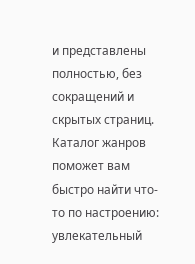и представлены полностью, без сокращений и скрытых страниц. Каталог жанров поможет вам быстро найти что-то по настроению: увлекательный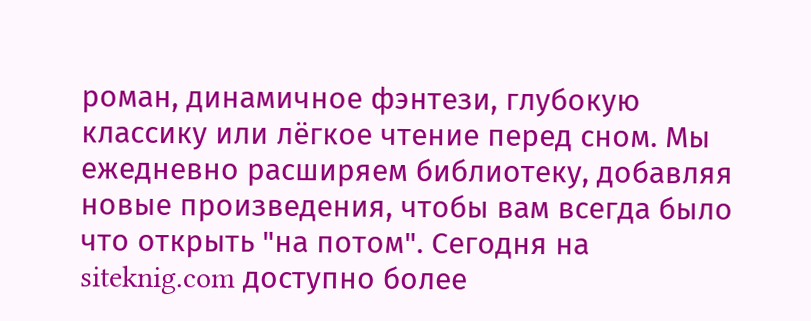роман, динамичное фэнтези, глубокую классику или лёгкое чтение перед сном. Мы ежедневно расширяем библиотеку, добавляя новые произведения, чтобы вам всегда было что открыть "на потом". Сегодня на siteknig.com доступно более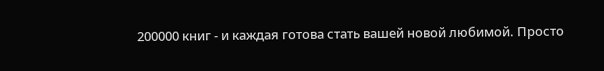200000 книг - и каждая готова стать вашей новой любимой. Просто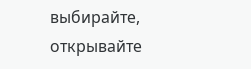выбирайте, открывайте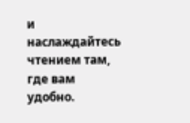и наслаждайтесь чтением там, где вам удобно.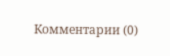Комментарии (0)